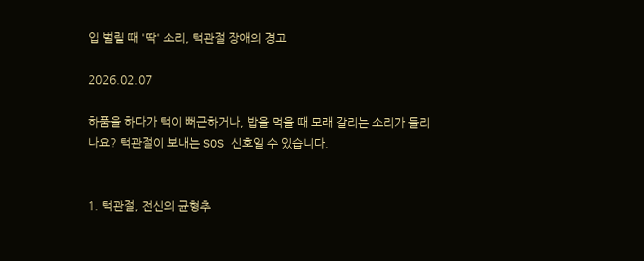입 벌릴 때 '딱' 소리, 턱관절 장애의 경고

2026.02.07

하품을 하다가 턱이 뻐근하거나, 밥을 먹을 때 모래 갈리는 소리가 들리나요? 턱관절이 보내는 SOS 신호일 수 있습니다.


1. 턱관절, 전신의 균형추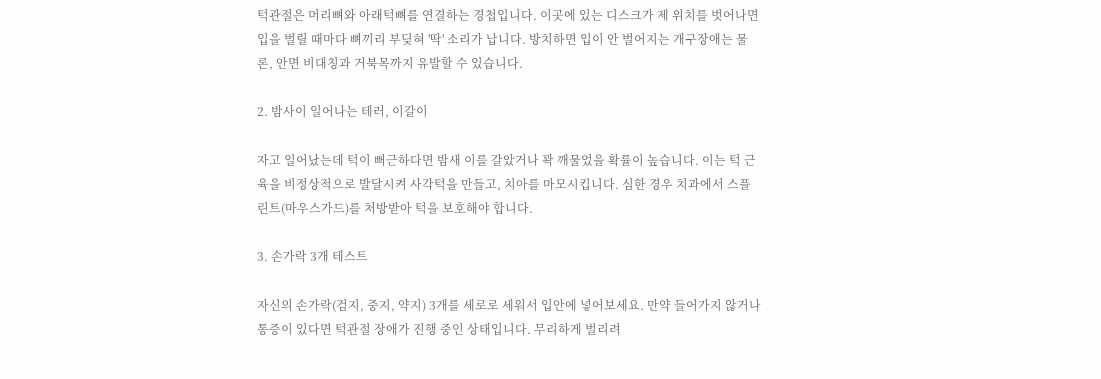턱관절은 머리뼈와 아래턱뼈를 연결하는 경첩입니다. 이곳에 있는 디스크가 제 위치를 벗어나면 입을 벌릴 때마다 뼈끼리 부딪혀 '딱' 소리가 납니다. 방치하면 입이 안 벌어지는 개구장애는 물론, 안면 비대칭과 거북목까지 유발할 수 있습니다.

2. 밤사이 일어나는 테러, 이갈이

자고 일어났는데 턱이 뻐근하다면 밤새 이를 갈았거나 꽉 깨물었을 확률이 높습니다. 이는 턱 근육을 비정상적으로 발달시켜 사각턱을 만들고, 치아를 마모시킵니다. 심한 경우 치과에서 스플린트(마우스가드)를 처방받아 턱을 보호해야 합니다.

3. 손가락 3개 테스트

자신의 손가락(검지, 중지, 약지) 3개를 세로로 세워서 입안에 넣어보세요. 만약 들어가지 않거나 통증이 있다면 턱관절 장애가 진행 중인 상태입니다. 무리하게 벌리려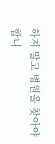하지 말고 병원을 찾아야 합니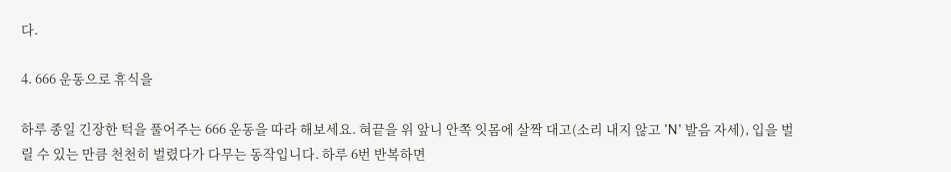다.

4. 666 운동으로 휴식을

하루 종일 긴장한 턱을 풀어주는 666 운동을 따라 해보세요. 혀끝을 위 앞니 안쪽 잇몸에 살짝 대고(소리 내지 않고 'N' 발음 자세), 입을 벌릴 수 있는 만큼 천천히 벌렸다가 다무는 동작입니다. 하루 6번 반복하면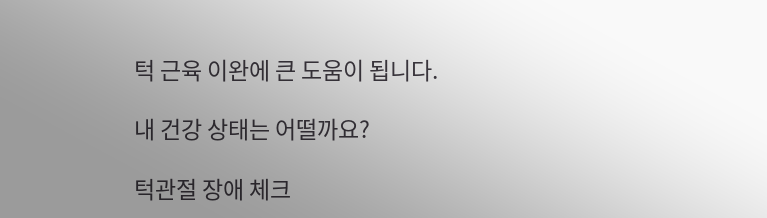턱 근육 이완에 큰 도움이 됩니다.

내 건강 상태는 어떨까요?

턱관절 장애 체크